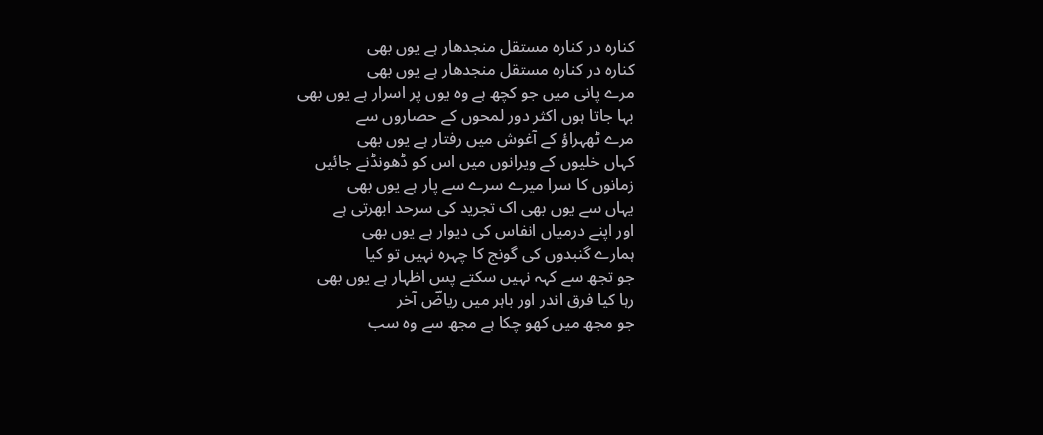کنارہ در کنارہ مستقل منجدھار ہے یوں بھی
کنارہ در کنارہ مستقل منجدھار ہے یوں بھی
مرے پانی میں جو کچھ ہے وہ یوں پر اسرار ہے یوں بھی
بہا جاتا ہوں اکثر دور لمحوں کے حصاروں سے
مرے ٹھہراؤ کے آغوش میں رفتار ہے یوں بھی
کہاں خلیوں کے ویرانوں میں اس کو ڈھونڈنے جائیں
زمانوں کا سرا میرے سرے سے پار ہے یوں بھی
یہاں سے یوں بھی اک تجرید کی سرحد ابھرتی ہے
اور اپنے درمیاں انفاس کی دیوار ہے یوں بھی
ہمارے گنبدوں کی گونج کا چہرہ نہیں تو کیا
جو تجھ سے کہہ نہیں سکتے پس اظہار ہے یوں بھی
رہا کیا فرق اندر اور باہر میں ریاضؔ آخر
جو مجھ میں کھو چکا ہے مجھ سے وہ سب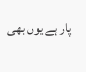پار ہے یوں بھی